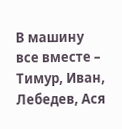В машину все вместе – Тимур, Иван, Лебедев, Ася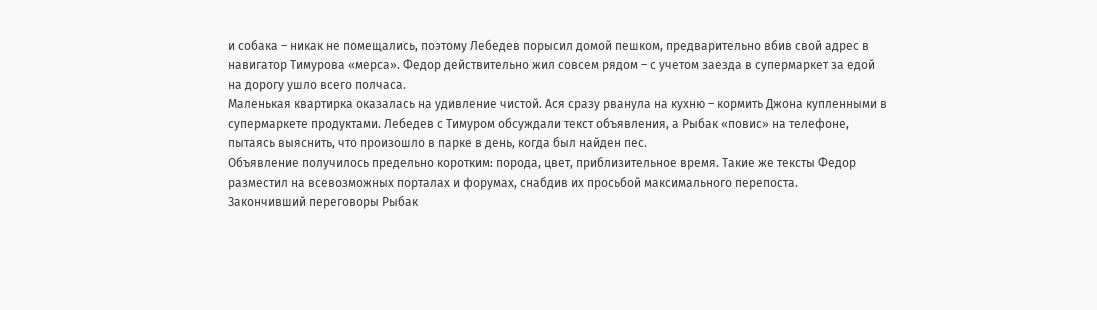и собака – никак не помещались, поэтому Лебедев порысил домой пешком, предварительно вбив свой адрес в навигатор Тимурова «мерса». Федор действительно жил совсем рядом – с учетом заезда в супермаркет за едой на дорогу ушло всего полчаса.
Маленькая квартирка оказалась на удивление чистой. Ася сразу рванула на кухню – кормить Джона купленными в супермаркете продуктами. Лебедев с Тимуром обсуждали текст объявления, а Рыбак «повис» на телефоне, пытаясь выяснить, что произошло в парке в день, когда был найден пес.
Объявление получилось предельно коротким: порода, цвет, приблизительное время. Такие же тексты Федор разместил на всевозможных порталах и форумах, снабдив их просьбой максимального перепоста.
Закончивший переговоры Рыбак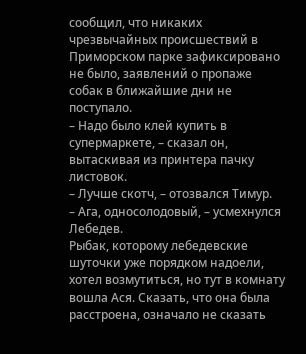сообщил, что никаких чрезвычайных происшествий в Приморском парке зафиксировано не было, заявлений о пропаже собак в ближайшие дни не поступало.
– Надо было клей купить в супермаркете, – сказал он, вытаскивая из принтера пачку листовок.
– Лучше скотч, – отозвался Тимур.
– Ага, односолодовый, – усмехнулся Лебедев.
Рыбак, которому лебедевские шуточки уже порядком надоели, хотел возмутиться, но тут в комнату вошла Ася. Сказать, что она была расстроена, означало не сказать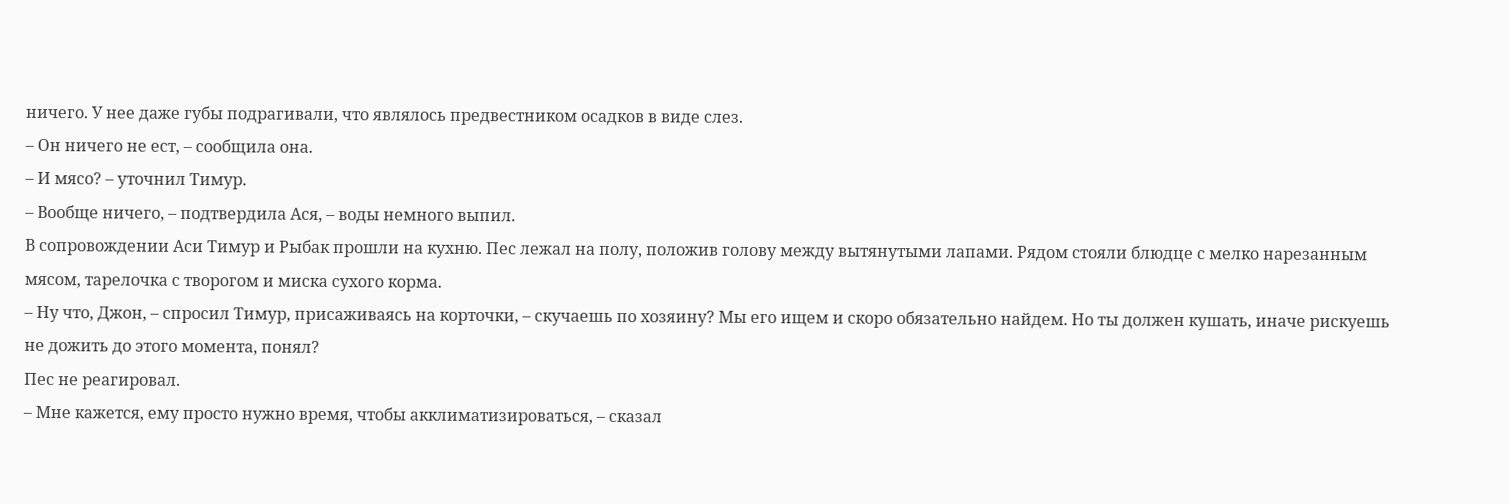ничего. У нее даже губы подрагивали, что являлось предвестником осадков в виде слез.
– Он ничего не ест, – сообщила она.
– И мясо? – уточнил Тимур.
– Вообще ничего, – подтвердила Ася, – воды немного выпил.
В сопровождении Аси Тимур и Рыбак прошли на кухню. Пес лежал на полу, положив голову между вытянутыми лапами. Рядом стояли блюдце с мелко нарезанным мясом, тарелочка с творогом и миска сухого корма.
– Ну что, Джон, – спросил Тимур, присаживаясь на корточки, – скучаешь по хозяину? Мы его ищем и скоро обязательно найдем. Но ты должен кушать, иначе рискуешь не дожить до этого момента, понял?
Пес не реагировал.
– Мне кажется, ему просто нужно время, чтобы акклиматизироваться, – сказал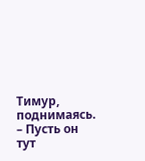Тимур, поднимаясь. – Пусть он тут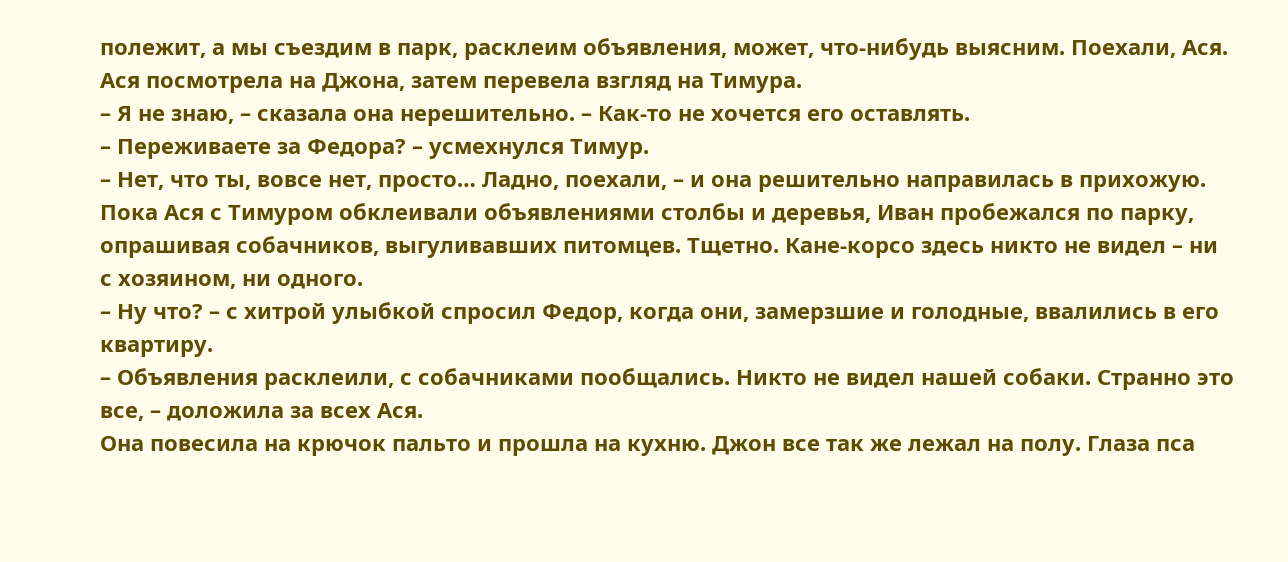полежит, а мы съездим в парк, расклеим объявления, может, что-нибудь выясним. Поехали, Ася.
Ася посмотрела на Джона, затем перевела взгляд на Тимура.
– Я не знаю, – сказала она нерешительно. – Как-то не хочется его оставлять.
– Переживаете за Федора? – усмехнулся Тимур.
– Нет, что ты, вовсе нет, просто… Ладно, поехали, – и она решительно направилась в прихожую.
Пока Ася с Тимуром обклеивали объявлениями столбы и деревья, Иван пробежался по парку, опрашивая собачников, выгуливавших питомцев. Тщетно. Кане-корсо здесь никто не видел – ни с хозяином, ни одного.
– Ну что? – с хитрой улыбкой спросил Федор, когда они, замерзшие и голодные, ввалились в его квартиру.
– Объявления расклеили, с собачниками пообщались. Никто не видел нашей собаки. Странно это все, – доложила за всех Ася.
Она повесила на крючок пальто и прошла на кухню. Джон все так же лежал на полу. Глаза пса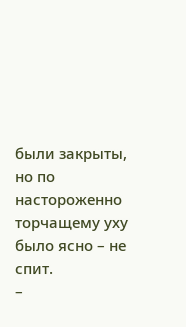были закрыты, но по настороженно торчащему уху было ясно – не спит.
–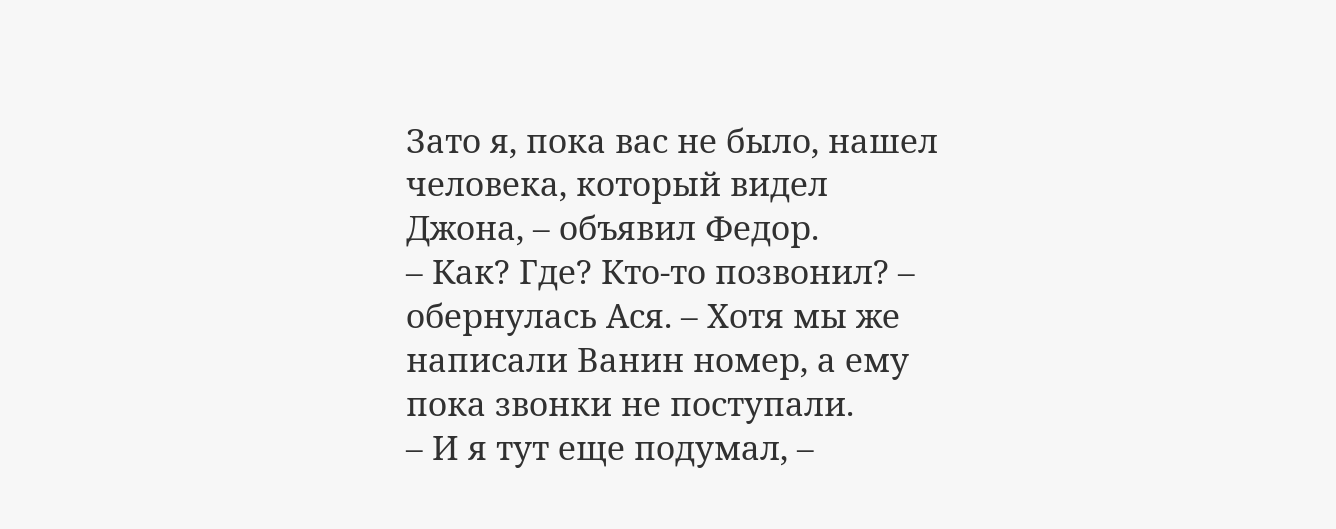Зато я, пока вас не было, нашел человека, который видел Джона, – объявил Федор.
– Как? Где? Кто-то позвонил? – обернулась Ася. – Хотя мы же написали Ванин номер, а ему пока звонки не поступали.
– И я тут еще подумал, –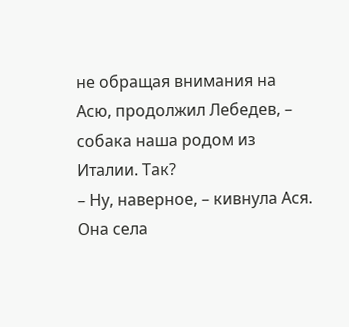не обращая внимания на Асю, продолжил Лебедев, – собака наша родом из Италии. Так?
– Ну, наверное, – кивнула Ася. Она села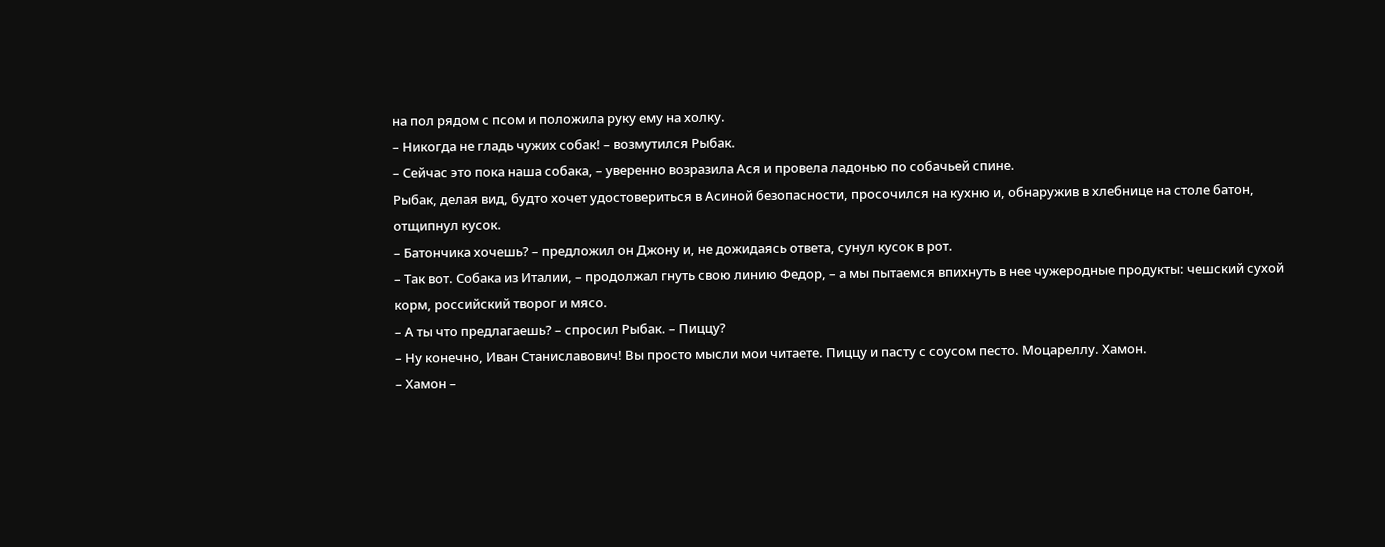на пол рядом с псом и положила руку ему на холку.
– Никогда не гладь чужих собак! – возмутился Рыбак.
– Сейчас это пока наша собака, – уверенно возразила Ася и провела ладонью по собачьей спине.
Рыбак, делая вид, будто хочет удостовериться в Асиной безопасности, просочился на кухню и, обнаружив в хлебнице на столе батон, отщипнул кусок.
– Батончика хочешь? – предложил он Джону и, не дожидаясь ответа, сунул кусок в рот.
– Так вот. Собака из Италии, – продолжал гнуть свою линию Федор, – а мы пытаемся впихнуть в нее чужеродные продукты: чешский сухой корм, российский творог и мясо.
– А ты что предлагаешь? – спросил Рыбак. – Пиццу?
– Ну конечно, Иван Станиславович! Вы просто мысли мои читаете. Пиццу и пасту с соусом песто. Моцареллу. Хамон.
– Хамон –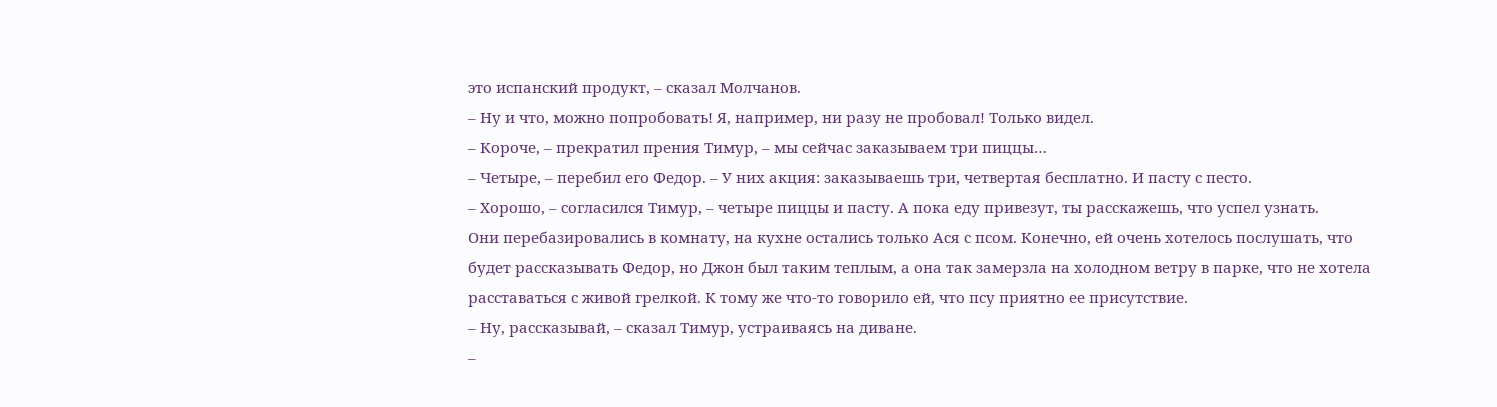это испанский продукт, – сказал Молчанов.
– Ну и что, можно попробовать! Я, например, ни разу не пробовал! Только видел.
– Короче, – прекратил прения Тимур, – мы сейчас заказываем три пиццы…
– Четыре, – перебил его Федор. – У них акция: заказываешь три, четвертая бесплатно. И пасту с песто.
– Хорошо, – согласился Тимур, – четыре пиццы и пасту. А пока еду привезут, ты расскажешь, что успел узнать.
Они перебазировались в комнату, на кухне остались только Ася с псом. Конечно, ей очень хотелось послушать, что будет рассказывать Федор, но Джон был таким теплым, а она так замерзла на холодном ветру в парке, что не хотела расставаться с живой грелкой. К тому же что-то говорило ей, что псу приятно ее присутствие.
– Ну, рассказывай, – сказал Тимур, устраиваясь на диване.
–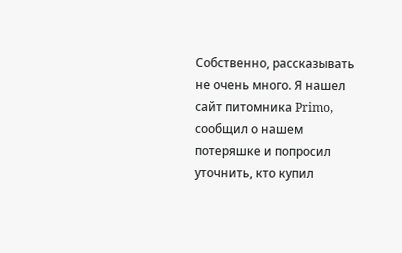Собственно, рассказывать не очень много. Я нашел сайт питомника Primo, сообщил о нашем потеряшке и попросил уточнить, кто купил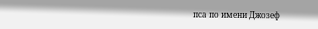пса по имени Джозеф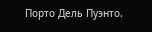Порто Дель Пуэнто.